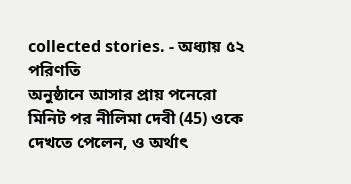collected stories. - অধ্যায় ৫২
পরিণতি
অনুষ্ঠানে আসার প্রায় পনেরো মিনিট পর নীলিমা দেবী (45) ওকে দেখতে পেলেন, ও অর্থাৎ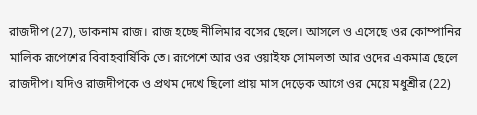রাজদীপ (27), ডাকনাম রাজ। রাজ হচ্ছে নীলিমার বসের ছেলে। আসলে ও এসেছে ওর কোম্পানির মালিক রূপেশের বিবাহবার্ষিকি তে। রূপেশে আর ওর ওয়াইফ সোমলতা আর ওদের একমাত্র ছেলে রাজদীপ। যদিও রাজদীপকে ও প্রথম দেখে ছিলো প্রায় মাস দেড়েক আগে ওর মেয়ে মধুশ্রীর (22)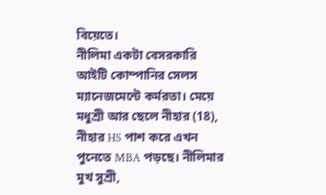বিয়েতে।
নীলিমা একটা বেসরকারি আইটি কোম্পানির সেলস ম্যানেজমেন্টে কর্মরতা। মেয়ে মধুশ্রী আর ছেলে নীহার (18), নীহার HS পাশ করে এখন পুনেতে MBA পড়ছে। নীলিমার মুখ সুশ্রী,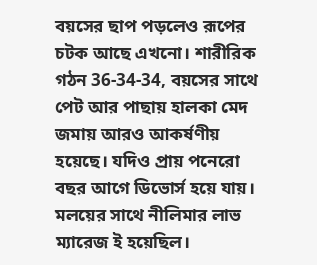বয়সের ছাপ পড়লেও রূপের চটক আছে এখনো। শারীরিক গঠন 36-34-34, বয়সের সাথে পেট আর পাছায় হালকা মেদ জমায় আরও আকর্ষণীয় হয়েছে। যদিও প্রায় পনেরো বছর আগে ডিভোর্স হয়ে যায়। মলয়ের সাথে নীলিমার লাভ ম্যারেজ ই হয়েছিল।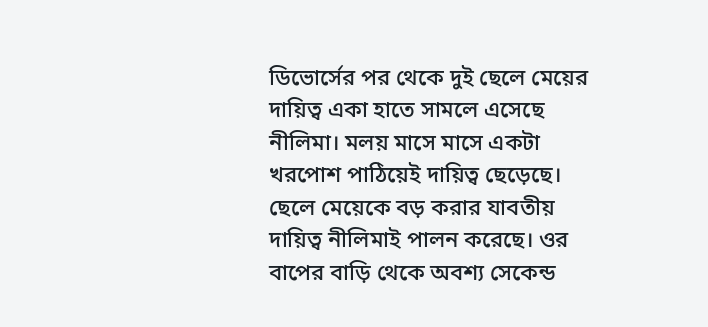ডিভোর্সের পর থেকে দুই ছেলে মেয়ের দায়িত্ব একা হাতে সামলে এসেছে নীলিমা। মলয় মাসে মাসে একটা খরপোশ পাঠিয়েই দায়িত্ব ছেড়েছে। ছেলে মেয়েকে বড় করার যাবতীয় দায়িত্ব নীলিমাই পালন করেছে। ওর বাপের বাড়ি থেকে অবশ্য সেকেন্ড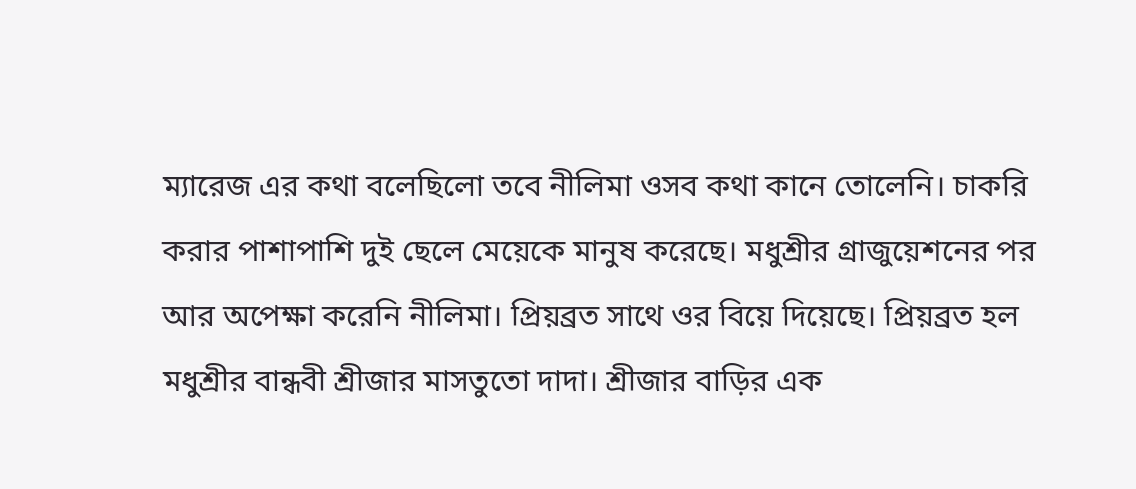ম্যারেজ এর কথা বলেছিলো তবে নীলিমা ওসব কথা কানে তোলেনি। চাকরি করার পাশাপাশি দুই ছেলে মেয়েকে মানুষ করেছে। মধুশ্রীর গ্রাজুয়েশনের পর আর অপেক্ষা করেনি নীলিমা। প্রিয়ব্রত সাথে ওর বিয়ে দিয়েছে। প্রিয়ব্রত হল মধুশ্রীর বান্ধবী শ্রীজার মাসতুতো দাদা। শ্রীজার বাড়ির এক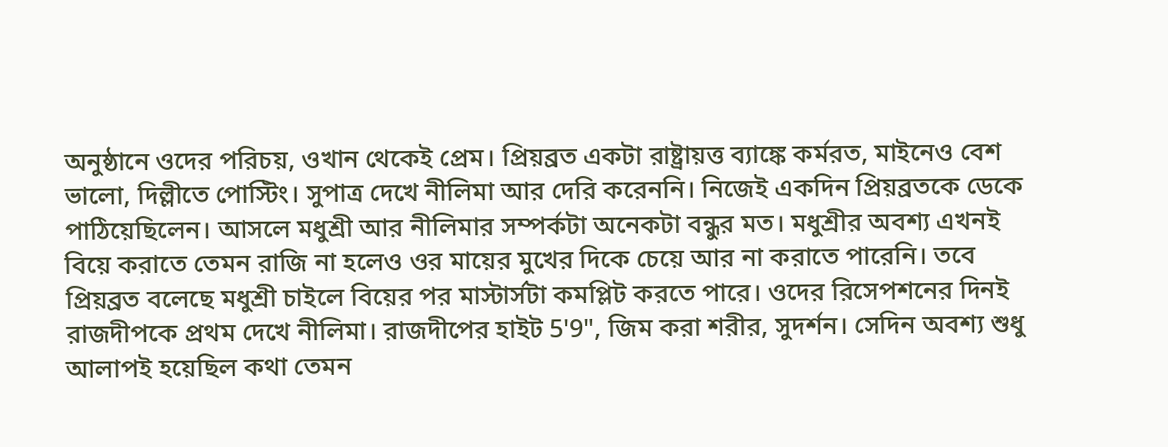অনুষ্ঠানে ওদের পরিচয়, ওখান থেকেই প্রেম। প্রিয়ব্রত একটা রাষ্ট্রায়ত্ত ব্যাঙ্কে কর্মরত, মাইনেও বেশ ভালো, দিল্লীতে পোস্টিং। সুপাত্র দেখে নীলিমা আর দেরি করেননি। নিজেই একদিন প্রিয়ব্রতকে ডেকে পাঠিয়েছিলেন। আসলে মধুশ্রী আর নীলিমার সম্পর্কটা অনেকটা বন্ধুর মত। মধুশ্রীর অবশ্য এখনই বিয়ে করাতে তেমন রাজি না হলেও ওর মায়ের মুখের দিকে চেয়ে আর না করাতে পারেনি। তবে প্রিয়ব্রত বলেছে মধুশ্রী চাইলে বিয়ের পর মাস্টার্সটা কমপ্লিট করতে পারে। ওদের রিসেপশনের দিনই রাজদীপকে প্রথম দেখে নীলিমা। রাজদীপের হাইট 5'9", জিম করা শরীর, সুদর্শন। সেদিন অবশ্য শুধু আলাপই হয়েছিল কথা তেমন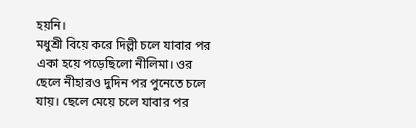হয়নি।
মধুশ্রী বিয়ে করে দিল্লী চলে যাবার পর একা হয়ে পড়েছিলো নীলিমা। ওর ছেলে নীহারও দুদিন পর পুনেতে চলে যায়। ছেলে মেয়ে চলে যাবার পর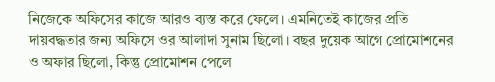নিজেকে অফিসের কাজে আরও ব্যস্ত করে ফেলে। এমনিতেই কাজের প্রতি দায়বদ্ধতার জন্য অফিসে ওর আলাদা সুনাম ছিলো। বছর দুয়েক আগে প্রোমোশনের ও অফার ছিলো, কিন্তু প্রোমোশন পেলে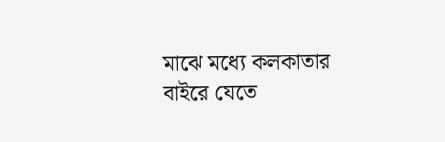মাঝে মধ্যে কলকাতার বাইরে যেতে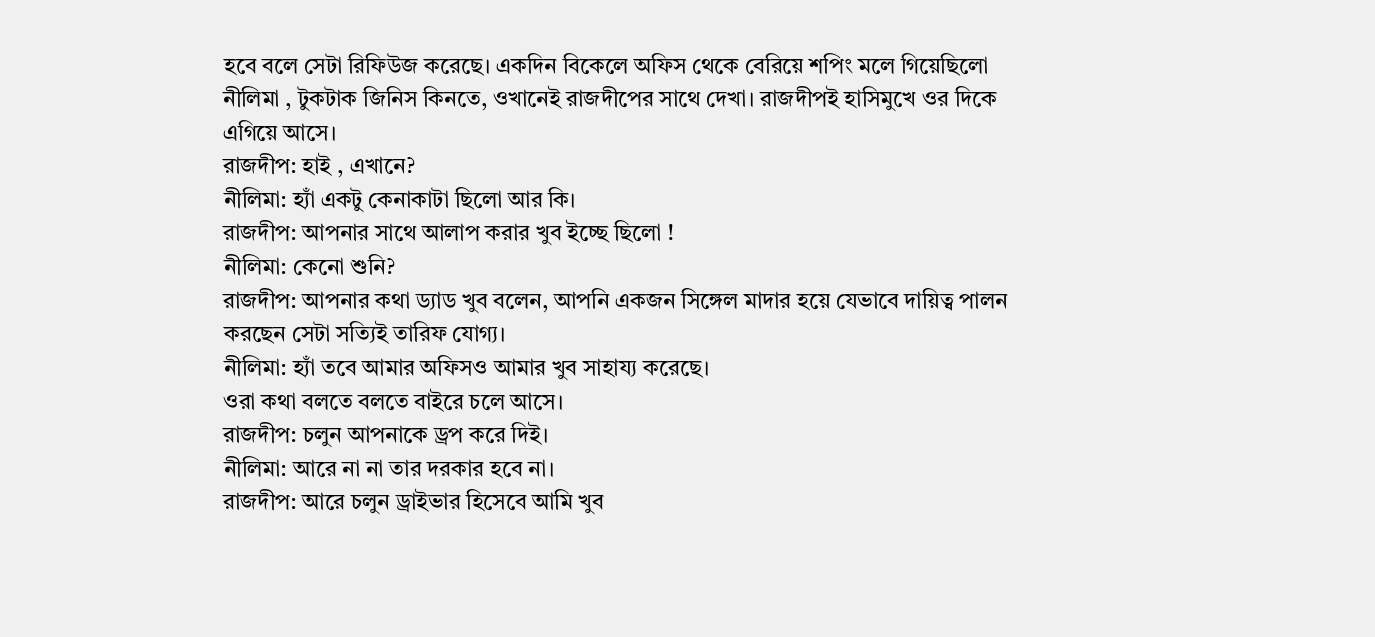হবে বলে সেটা রিফিউজ করেছে। একদিন বিকেলে অফিস থেকে বেরিয়ে শপিং মলে গিয়েছিলো নীলিমা , টুকটাক জিনিস কিনতে, ওখানেই রাজদীপের সাথে দেখা। রাজদীপই হাসিমুখে ওর দিকে এগিয়ে আসে।
রাজদীপ: হাই , এখানে?
নীলিমা: হ্যাঁ একটু কেনাকাটা ছিলো আর কি।
রাজদীপ: আপনার সাথে আলাপ করার খুব ইচ্ছে ছিলো !
নীলিমা: কেনো শুনি?
রাজদীপ: আপনার কথা ড্যাড খুব বলেন, আপনি একজন সিঙ্গেল মাদার হয়ে যেভাবে দায়িত্ব পালন করছেন সেটা সত্যিই তারিফ যোগ্য।
নীলিমা: হ্যাঁ তবে আমার অফিসও আমার খুব সাহায্য করেছে।
ওরা কথা বলতে বলতে বাইরে চলে আসে।
রাজদীপ: চলুন আপনাকে ড্রপ করে দিই।
নীলিমা: আরে না না তার দরকার হবে না।
রাজদীপ: আরে চলুন ড্রাইভার হিসেবে আমি খুব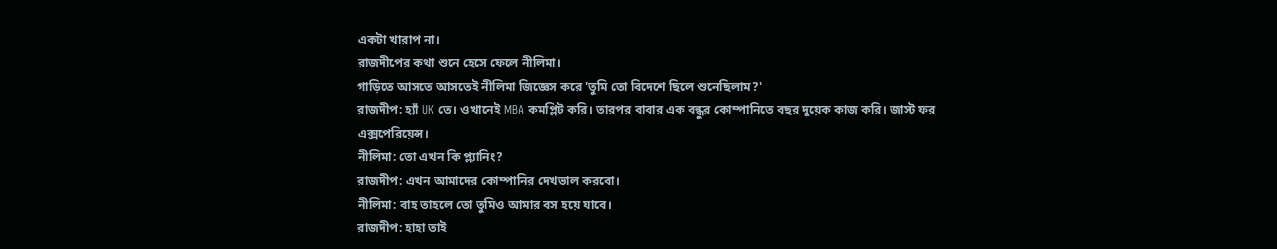একটা খারাপ না।
রাজদীপের কথা শুনে হেসে ফেলে নীলিমা।
গাড়িতে আসতে আসতেই নীলিমা জিজ্ঞেস করে 'তুমি তো বিদেশে ছিলে শুনেছিলাম?'
রাজদীপ: হ্যাঁ UK তে। ওখানেই MBA কমপ্লিট করি। তারপর বাবার এক বন্ধুর কোম্পানিতে বছর দুয়েক কাজ করি। জাস্ট ফর এক্সপেরিয়েন্স।
নীলিমা: তো এখন কি প্ল্যানিং?
রাজদীপ: এখন আমাদের কোম্পানির দেখভাল করবো।
নীলিমা: বাহ তাহলে তো তুমিও আমার বস হয়ে যাবে।
রাজদীপ: হাহা তাই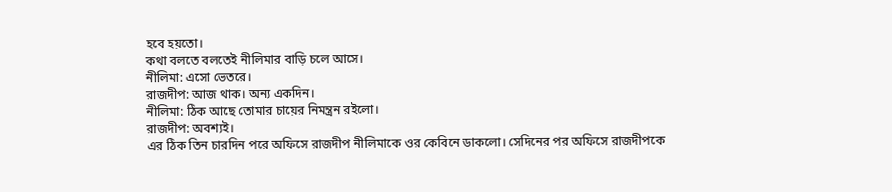হবে হয়তো।
কথা বলতে বলতেই নীলিমার বাড়ি চলে আসে।
নীলিমা: এসো ভেতরে।
রাজদীপ: আজ থাক। অন্য একদিন।
নীলিমা: ঠিক আছে তোমার চায়ের নিমন্ত্রন রইলো।
রাজদীপ: অবশ্যই।
এর ঠিক তিন চারদিন পরে অফিসে রাজদীপ নীলিমাকে ওর কেবিনে ডাকলো। সেদিনের পর অফিসে রাজদীপকে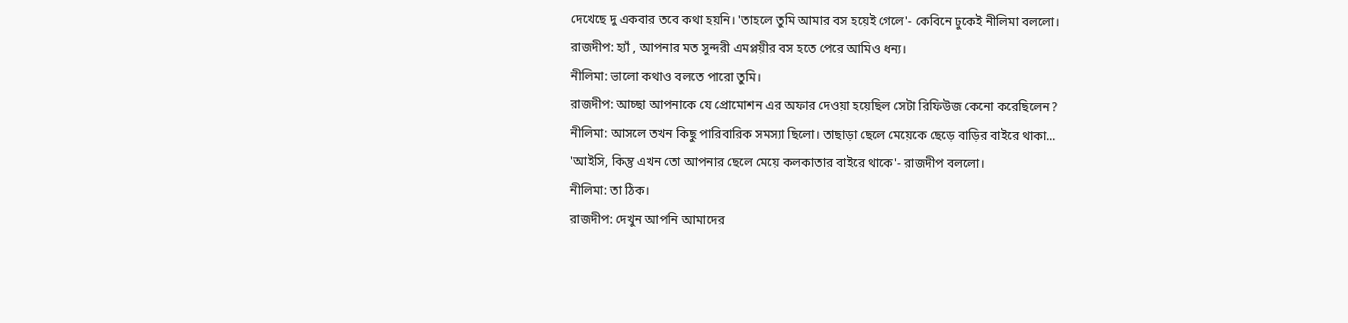দেখেছে দু একবার তবে কথা হয়নি। 'তাহলে তুমি আমার বস হয়েই গেলে'- কেবিনে ঢুকেই নীলিমা বললো।
রাজদীপ: হ্যাঁ , আপনার মত সুন্দরী এমপ্লয়ীর বস হতে পেরে আমিও ধন্য।
নীলিমা: ভালো কথাও বলতে পারো তুমি।
রাজদীপ: আচ্ছা আপনাকে যে প্রোমোশন এর অফার দেওয়া হয়েছিল সেটা রিফিউজ কেনো করেছিলেন?
নীলিমা: আসলে তখন কিছু পারিবারিক সমস্যা ছিলো। তাছাড়া ছেলে মেয়েকে ছেড়ে বাড়ির বাইরে থাকা...
'আইসি, কিন্তু এখন তো আপনার ছেলে মেয়ে কলকাতার বাইরে থাকে'- রাজদীপ বললো।
নীলিমা: তা ঠিক।
রাজদীপ: দেখুন আপনি আমাদের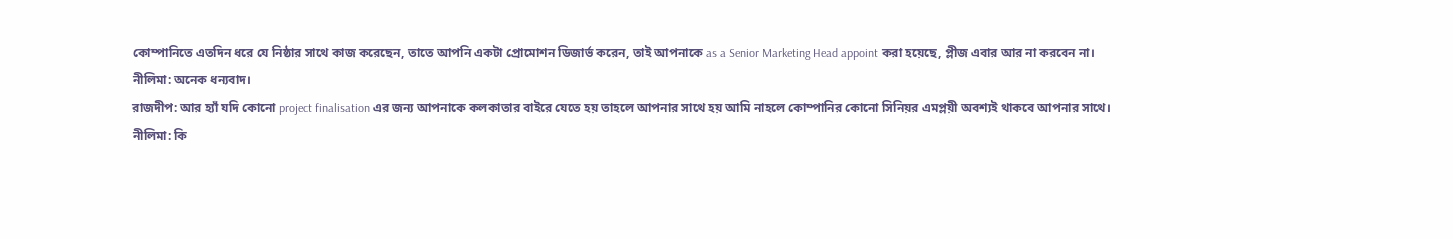কোম্পানিতে এতদিন ধরে যে নিষ্ঠার সাথে কাজ করেছেন, তাতে আপনি একটা প্রোমোশন ডিজার্ভ করেন, তাই আপনাকে as a Senior Marketing Head appoint করা হয়েছে, প্লীজ এবার আর না করবেন না।
নীলিমা: অনেক ধন্যবাদ।
রাজদীপ: আর হ্যাঁ যদি কোনো project finalisation এর জন্য আপনাকে কলকাতার বাইরে যেতে হয় তাহলে আপনার সাথে হয় আমি নাহলে কোম্পানির কোনো সিনিয়র এমপ্লয়ী অবশ্যই থাকবে আপনার সাথে।
নীলিমা: কি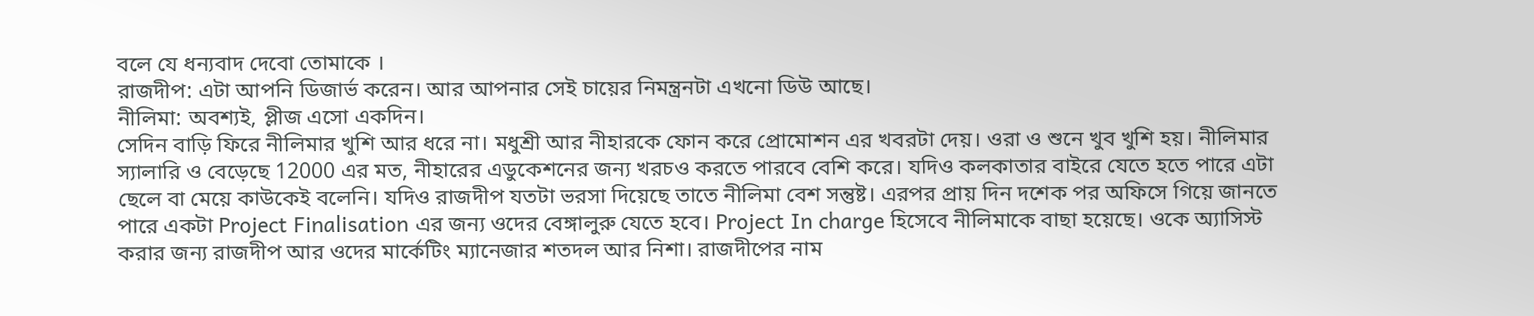বলে যে ধন্যবাদ দেবো তোমাকে ।
রাজদীপ: এটা আপনি ডিজার্ভ করেন। আর আপনার সেই চায়ের নিমন্ত্রনটা এখনো ডিউ আছে।
নীলিমা: অবশ্যই, প্লীজ এসো একদিন।
সেদিন বাড়ি ফিরে নীলিমার খুশি আর ধরে না। মধুশ্রী আর নীহারকে ফোন করে প্রোমোশন এর খবরটা দেয়। ওরা ও শুনে খুব খুশি হয়। নীলিমার স্যালারি ও বেড়েছে 12000 এর মত, নীহারের এডুকেশনের জন্য খরচও করতে পারবে বেশি করে। যদিও কলকাতার বাইরে যেতে হতে পারে এটা ছেলে বা মেয়ে কাউকেই বলেনি। যদিও রাজদীপ যতটা ভরসা দিয়েছে তাতে নীলিমা বেশ সন্তুষ্ট। এরপর প্রায় দিন দশেক পর অফিসে গিয়ে জানতে পারে একটা Project Finalisation এর জন্য ওদের বেঙ্গালুরু যেতে হবে। Project In charge হিসেবে নীলিমাকে বাছা হয়েছে। ওকে অ্যাসিস্ট করার জন্য রাজদীপ আর ওদের মার্কেটিং ম্যানেজার শতদল আর নিশা। রাজদীপের নাম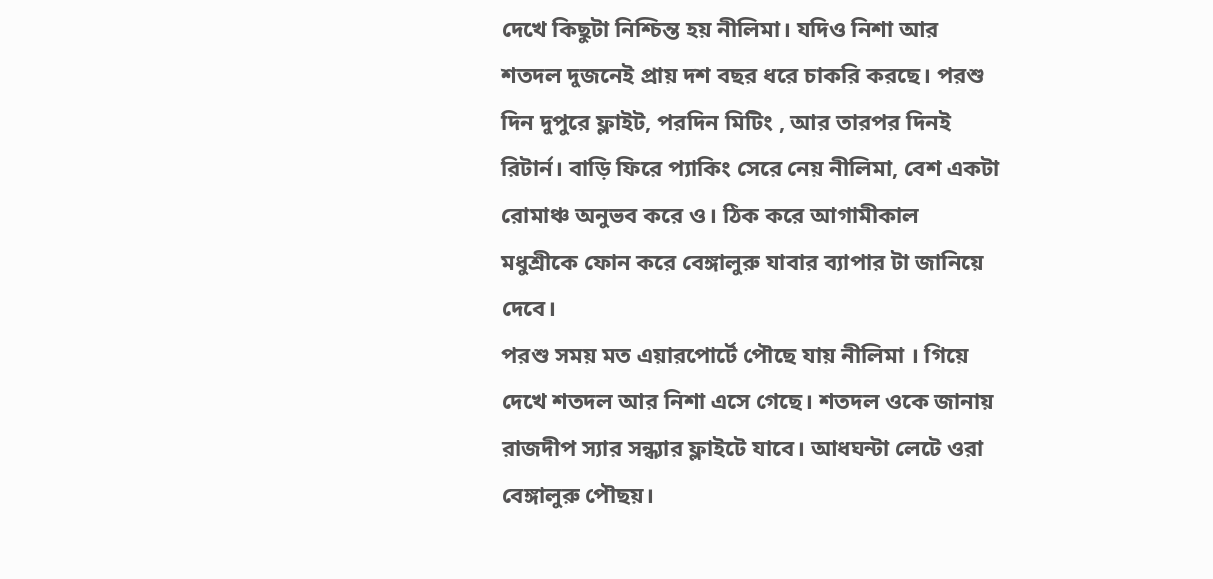দেখে কিছুটা নিশ্চিন্ত হয় নীলিমা। যদিও নিশা আর শতদল দুজনেই প্রায় দশ বছর ধরে চাকরি করছে। পরশু দিন দুপুরে ফ্লাইট, পরদিন মিটিং , আর তারপর দিনই রিটার্ন। বাড়ি ফিরে প্যাকিং সেরে নেয় নীলিমা, বেশ একটা রোমাঞ্চ অনুভব করে ও। ঠিক করে আগামীকাল মধুশ্রীকে ফোন করে বেঙ্গালুরু যাবার ব্যাপার টা জানিয়ে দেবে।
পরশু সময় মত এয়ারপোর্টে পৌছে যায় নীলিমা । গিয়ে দেখে শতদল আর নিশা এসে গেছে। শতদল ওকে জানায় রাজদীপ স্যার সন্ধ্যার ফ্লাইটে যাবে। আধঘন্টা লেটে ওরা বেঙ্গালুরু পৌছয়।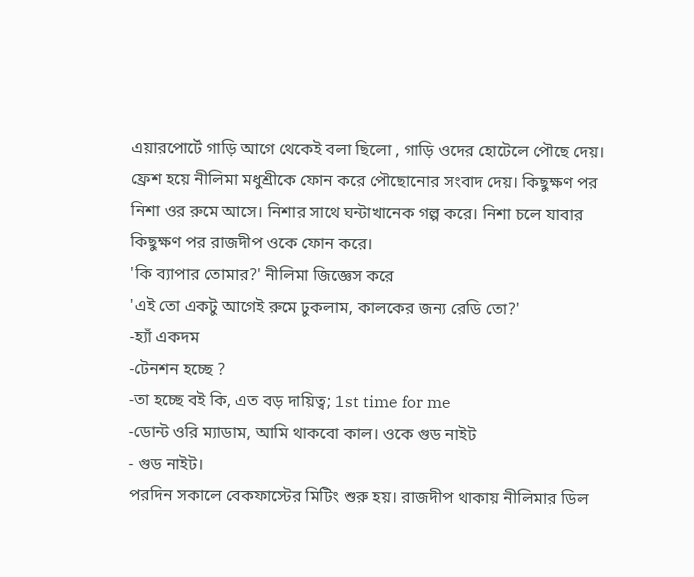এয়ারপোর্টে গাড়ি আগে থেকেই বলা ছিলো , গাড়ি ওদের হোটেলে পৌছে দেয়। ফ্রেশ হয়ে নীলিমা মধুশ্রীকে ফোন করে পৌছোনোর সংবাদ দেয়। কিছুক্ষণ পর নিশা ওর রুমে আসে। নিশার সাথে ঘন্টাখানেক গল্প করে। নিশা চলে যাবার কিছুক্ষণ পর রাজদীপ ওকে ফোন করে।
'কি ব্যাপার তোমার?' নীলিমা জিজ্ঞেস করে
'এই তো একটু আগেই রুমে ঢুকলাম, কালকের জন্য রেডি তো?'
-হ্যাঁ একদম
-টেনশন হচ্ছে ?
-তা হচ্ছে বই কি, এত বড় দায়িত্ব; 1st time for me
-ডোন্ট ওরি ম্যাডাম, আমি থাকবো কাল। ওকে গুড নাইট
- গুড নাইট।
পরদিন সকালে বেকফাস্টের মিটিং শুরু হয়। রাজদীপ থাকায় নীলিমার ডিল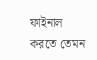ফাইনাল করতে তেমন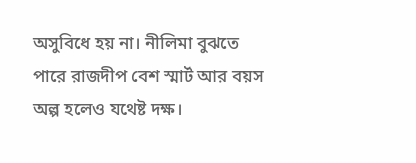অসুবিধে হয় না। নীলিমা বুঝতে পারে রাজদীপ বেশ স্মার্ট আর বয়স অল্প হলেও যথেষ্ট দক্ষ।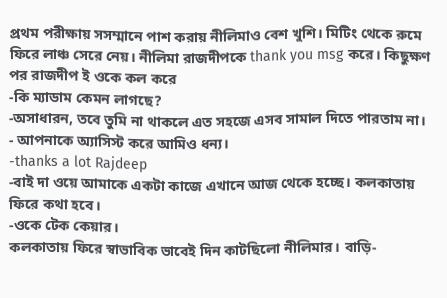প্রথম পরীক্ষায় সসম্মানে পাশ করায় নীলিমাও বেশ খুশি। মিটিং থেকে রুমে ফিরে লাঞ্চ সেরে নেয়। নীলিমা রাজদীপকে thank you msg করে। কিছুক্ষণ পর রাজদীপ ই ওকে কল করে
-কি ম্যাডাম কেমন লাগছে?
-অসাধারন, তবে তুমি না থাকলে এত সহজে এসব সামাল দিতে পারতাম না।
- আপনাকে অ্যাসিস্ট করে আমিও ধন্য।
-thanks a lot Rajdeep
-বাই দা ওয়ে আমাকে একটা কাজে এখানে আজ থেকে হচ্ছে। কলকাতায় ফিরে কথা হবে।
-ওকে টেক কেয়ার।
কলকাতায় ফিরে স্বাভাবিক ভাবেই দিন কাটছিলো নীলিমার। বাড়ি-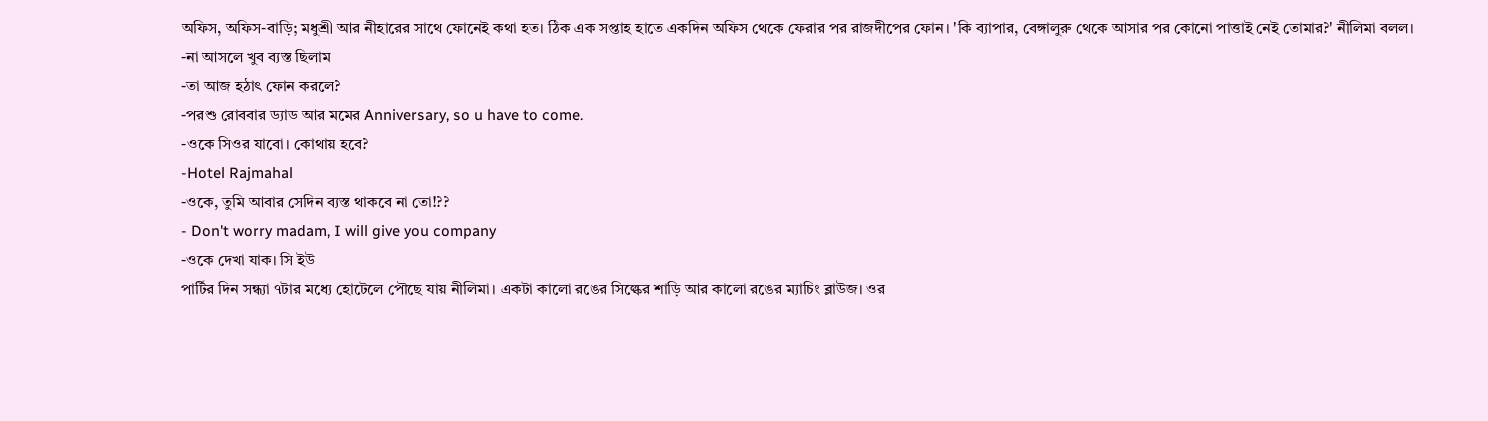অফিস, অফিস-বাড়ি; মধুশ্রী আর নীহারের সাথে ফোনেই কথা হত। ঠিক এক সপ্তাহ হাতে একদিন অফিস থেকে ফেরার পর রাজদীপের ফোন। 'কি ব্যাপার, বেঙ্গালুরু থেকে আসার পর কোনো পাত্তাই নেই তোমার?' নীলিমা বলল।
-না আসলে খুব ব্যস্ত ছিলাম
-তা আজ হঠাৎ ফোন করলে?
-পরশু রোববার ড্যাড আর মমের Anniversary, so u have to come.
-ওকে সিওর যাবো। কোথায় হবে?
-Hotel Rajmahal
-ওকে, তুমি আবার সেদিন ব্যস্ত থাকবে না তো!??
- Don't worry madam, I will give you company
-ওকে দেখা যাক। সি ইউ
পার্টির দিন সন্ধ্যা ৭টার মধ্যে হোটেলে পৌছে যায় নীলিমা। একটা কালো রঙের সিল্কের শাড়ি আর কালো রঙের ম্যাচিং ব্লাউজ। ওর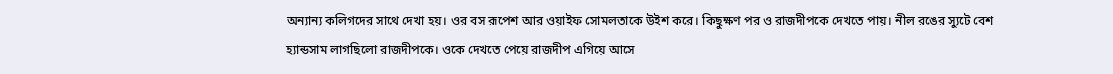অন্যান্য কলিগদের সাথে দেখা হয়। ওর বস রূপেশ আর ওয়াইফ সোমলতাকে উইশ করে। কিছুক্ষণ পর ও রাজদীপকে দেখতে পায়। নীল রঙের স্যুটে বেশ হ্যান্ডসাম লাগছিলো রাজদীপকে। ওকে দেখতে পেয়ে রাজদীপ এগিয়ে আসে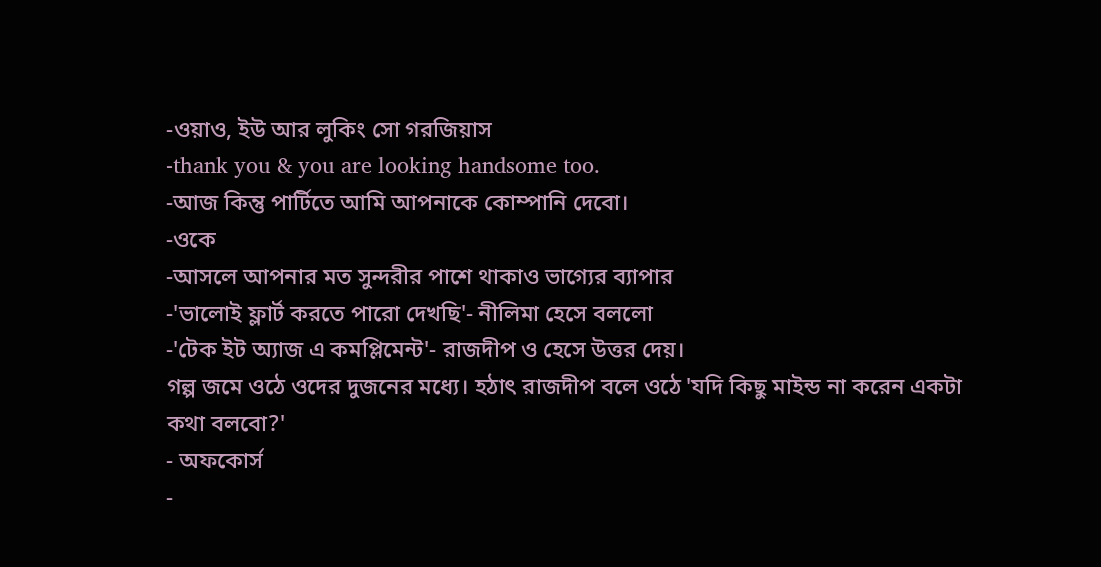-ওয়াও, ইউ আর লুকিং সো গরজিয়াস
-thank you & you are looking handsome too.
-আজ কিন্তু পার্টিতে আমি আপনাকে কোম্পানি দেবো।
-ওকে
-আসলে আপনার মত সুন্দরীর পাশে থাকাও ভাগ্যের ব্যাপার
-'ভালোই ফ্লার্ট করতে পারো দেখছি'- নীলিমা হেসে বললো
-'টেক ইট অ্যাজ এ কমপ্লিমেন্ট'- রাজদীপ ও হেসে উত্তর দেয়।
গল্প জমে ওঠে ওদের দুজনের মধ্যে। হঠাৎ রাজদীপ বলে ওঠে 'যদি কিছু মাইন্ড না করেন একটা কথা বলবো?'
- অফকোর্স
-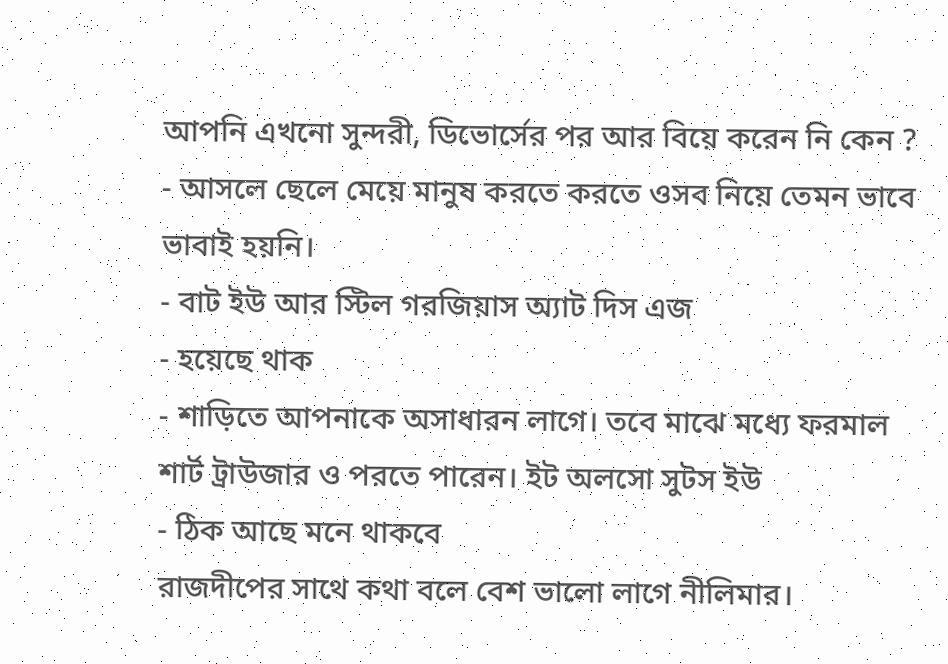আপনি এখনো সুন্দরী, ডিভোর্সের পর আর বিয়ে করেন নি কেন ?
- আসলে ছেলে মেয়ে মানুষ করতে করতে ওসব নিয়ে তেমন ভাবে ভাবাই হয়নি।
- বাট ইউ আর স্টিল গরজিয়াস অ্যাট দিস এজ
- হয়েছে থাক
- শাড়িতে আপনাকে অসাধারন লাগে। তবে মাঝে মধ্যে ফরমাল শার্ট ট্রাউজার ও পরতে পারেন। ইট অলসো সুটস ইউ
- ঠিক আছে মনে থাকবে
রাজদীপের সাথে কথা বলে বেশ ভালো লাগে নীলিমার।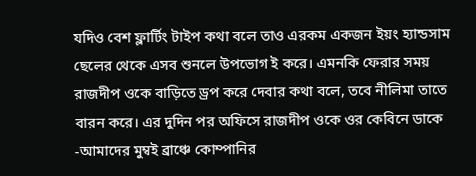যদিও বেশ ফ্লার্টিং টাইপ কথা বলে তাও এরকম একজন ইয়ং হ্যান্ডসাম ছেলের থেকে এসব শুনলে উপভোগ ই করে। এমনকি ফেরার সময় রাজদীপ ওকে বাড়িতে ড্রপ করে দেবার কথা বলে, তবে নীলিমা তাতে বারন করে। এর দুদিন পর অফিসে রাজদীপ ওকে ওর কেবিনে ডাকে
-আমাদের মুম্বই ব্রাঞ্চে কোম্পানির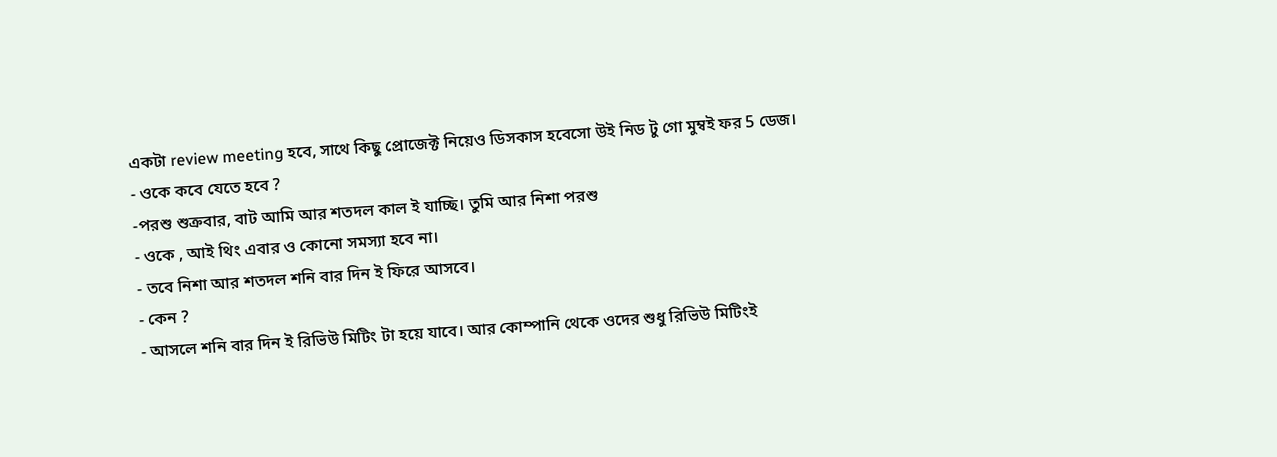একটা review meeting হবে, সাথে কিছু প্রোজেক্ট নিয়েও ডিসকাস হবেসো উই নিড টু গো মুম্বই ফর 5 ডেজ।
- ওকে কবে যেতে হবে ?
-পরশু শুক্রবার, বাট আমি আর শতদল কাল ই যাচ্ছি। তুমি আর নিশা পরশু
- ওকে , আই থিং এবার ও কোনো সমস্যা হবে না।
- তবে নিশা আর শতদল শনি বার দিন ই ফিরে আসবে।
- কেন ?
- আসলে শনি বার দিন ই রিভিউ মিটিং টা হয়ে যাবে। আর কোম্পানি থেকে ওদের শুধু রিভিউ মিটিংই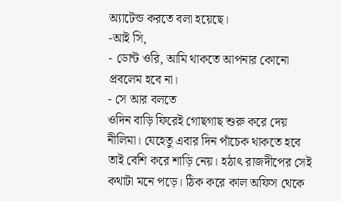অ্যাটেন্ড করতে বলা হয়েছে।
-আই সি,
- ডোন্ট ওরি, আমি থাকতে আপনার কোনো প্রবলেম হবে না।
- সে আর বলতে
ওদিন বাড়ি ফিরেই গোছগাছ শুরু করে দেয় নীলিমা। যেহেতু এবার দিন পাঁচেক থাকতে হবে তাই বেশি করে শাড়ি নেয়। হঠাৎ রাজদীপের সেই কথাটা মনে পড়ে। ঠিক করে কাল অফিস থেকে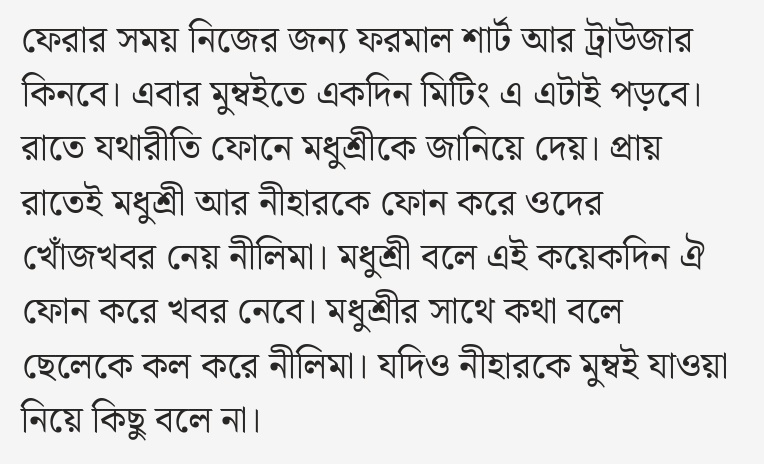ফেরার সময় নিজের জন্য ফরমাল শার্ট আর ট্রাউজার কিনবে। এবার মুম্বইতে একদিন মিটিং এ এটাই পড়বে। রাতে যথারীতি ফোনে মধুশ্রীকে জানিয়ে দেয়। প্রায় রাতেই মধুশ্রী আর নীহারকে ফোন করে ওদের খোঁজখবর নেয় নীলিমা। মধুশ্রী বলে এই কয়েকদিন ঐ ফোন করে খবর নেবে। মধুশ্রীর সাথে কথা বলে ছেলেকে কল করে নীলিমা। যদিও নীহারকে মুম্বই যাওয়া নিয়ে কিছু বলে না।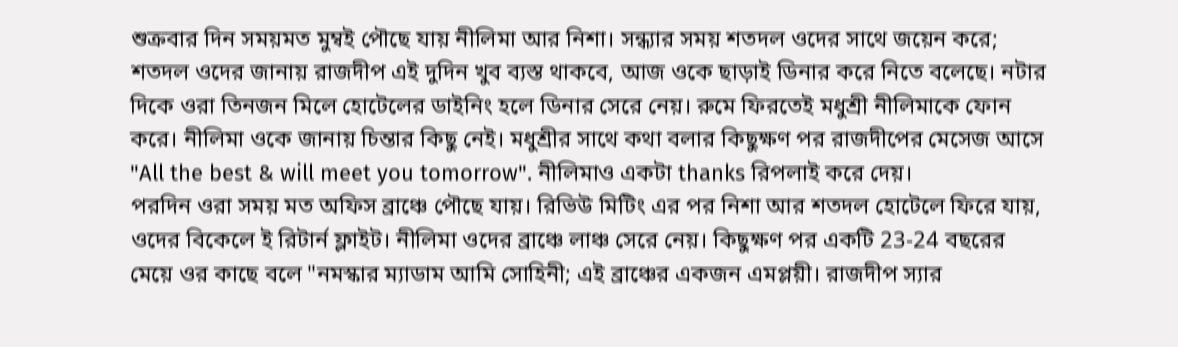শুক্রবার দিন সময়মত মুম্বই পৌছে যায় নীলিমা আর নিশা। সন্ধ্যার সময় শতদল ওদের সাথে জয়েন করে; শতদল ওদের জানায় রাজদীপ এই দুদিন খুব ব্যস্ত থাকবে, আজ ওকে ছাড়াই ডিনার করে নিতে বলেছে। নটার দিকে ওরা তিনজন মিলে হোটেলের ডাইনিং হলে ডিনার সেরে নেয়। রুমে ফিরতেই মধুশ্রী নীলিমাকে ফোন করে। নীলিমা ওকে জানায় চিন্তার কিছু নেই। মধুশ্রীর সাথে কথা বলার কিছুক্ষণ পর রাজদীপের মেসেজ আসে "All the best & will meet you tomorrow". নীলিমাও একটা thanks রিপলাই করে দেয়।
পরদিন ওরা সময় মত অফিস ব্রাঞ্চে পৌছে যায়। রিভিউ মিটিং এর পর নিশা আর শতদল হোটেলে ফিরে যায়, ওদের বিকেলে ই রিটার্ন ফ্লাইট। নীলিমা ওদের ব্রাঞ্চে লাঞ্চ সেরে নেয়। কিছুক্ষণ পর একটি 23-24 বছরের মেয়ে ওর কাছে বলে "নমস্কার ম্যাডাম আমি সোহিনী; এই ব্রাঞ্চের একজন এমপ্লয়ী। রাজদীপ স্যার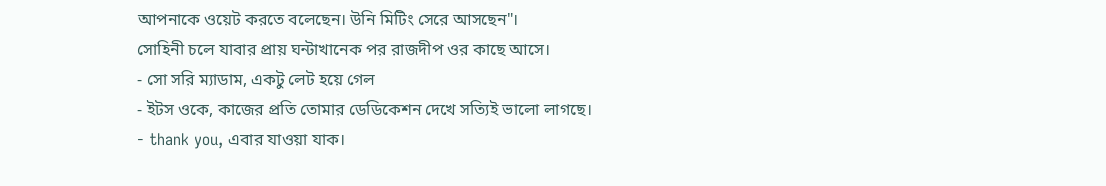আপনাকে ওয়েট করতে বলেছেন। উনি মিটিং সেরে আসছেন"।
সোহিনী চলে যাবার প্রায় ঘন্টাখানেক পর রাজদীপ ওর কাছে আসে।
- সো সরি ম্যাডাম, একটু লেট হয়ে গেল
- ইটস ওকে, কাজের প্রতি তোমার ডেডিকেশন দেখে সত্যিই ভালো লাগছে।
- thank you, এবার যাওয়া যাক।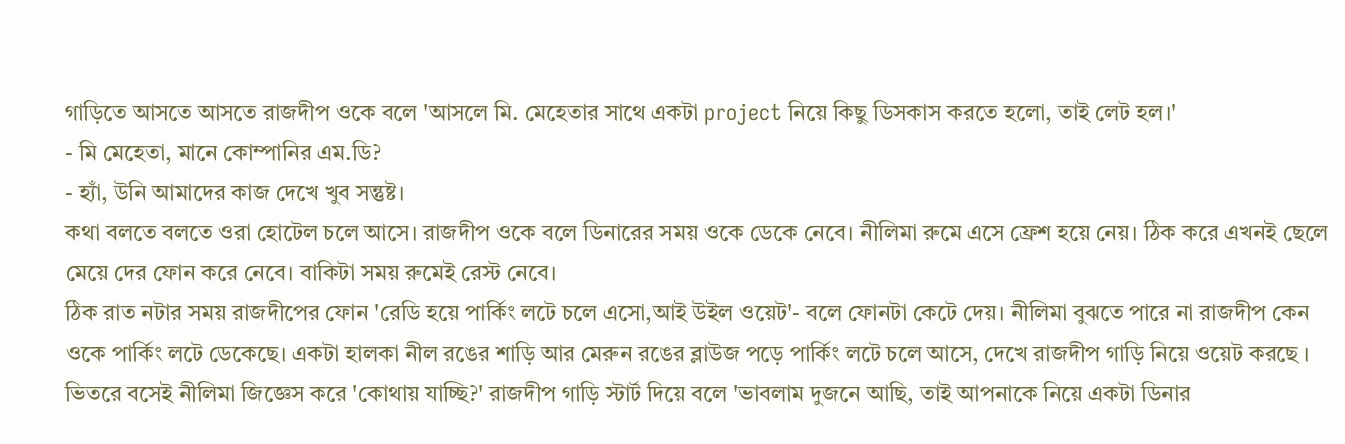গাড়িতে আসতে আসতে রাজদীপ ওকে বলে 'আসলে মি. মেহেতার সাথে একটা project নিয়ে কিছু ডিসকাস করতে হলো, তাই লেট হল।'
- মি মেহেতা, মানে কোম্পানির এম.ডি?
- হ্যাঁ, উনি আমাদের কাজ দেখে খুব সন্তুষ্ট।
কথা বলতে বলতে ওরা হোটেল চলে আসে। রাজদীপ ওকে বলে ডিনারের সময় ওকে ডেকে নেবে। নীলিমা রুমে এসে ফ্রেশ হয়ে নেয়। ঠিক করে এখনই ছেলে মেয়ে দের ফোন করে নেবে। বাকিটা সময় রুমেই রেস্ট নেবে।
ঠিক রাত নটার সময় রাজদীপের ফোন 'রেডি হয়ে পার্কিং লটে চলে এসো,আই উইল ওয়েট'- বলে ফোনটা কেটে দেয়। নীলিমা বুঝতে পারে না রাজদীপ কেন ওকে পার্কিং লটে ডেকেছে। একটা হালকা নীল রঙের শাড়ি আর মেরুন রঙের ব্লাউজ পড়ে পার্কিং লটে চলে আসে, দেখে রাজদীপ গাড়ি নিয়ে ওয়েট করছে । ভিতরে বসেই নীলিমা জিজ্ঞেস করে 'কোথায় যাচ্ছি?' রাজদীপ গাড়ি স্টার্ট দিয়ে বলে 'ভাবলাম দুজনে আছি, তাই আপনাকে নিয়ে একটা ডিনার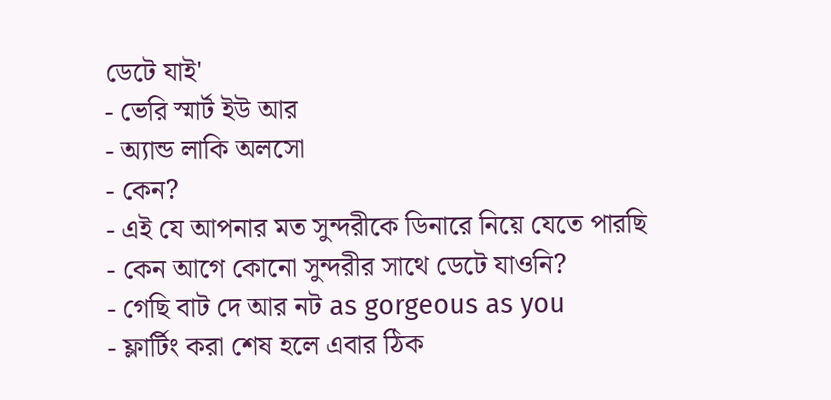ডেটে যাই'
- ভেরি স্মার্ট ইউ আর
- অ্যান্ড লাকি অলসো
- কেন?
- এই যে আপনার মত সুন্দরীকে ডিনারে নিয়ে যেতে পারছি
- কেন আগে কোনো সুন্দরীর সাথে ডেটে যাওনি?
- গেছি বাট দে আর নট as gorgeous as you
- ফ্লার্টিং করা শেষ হলে এবার ঠিক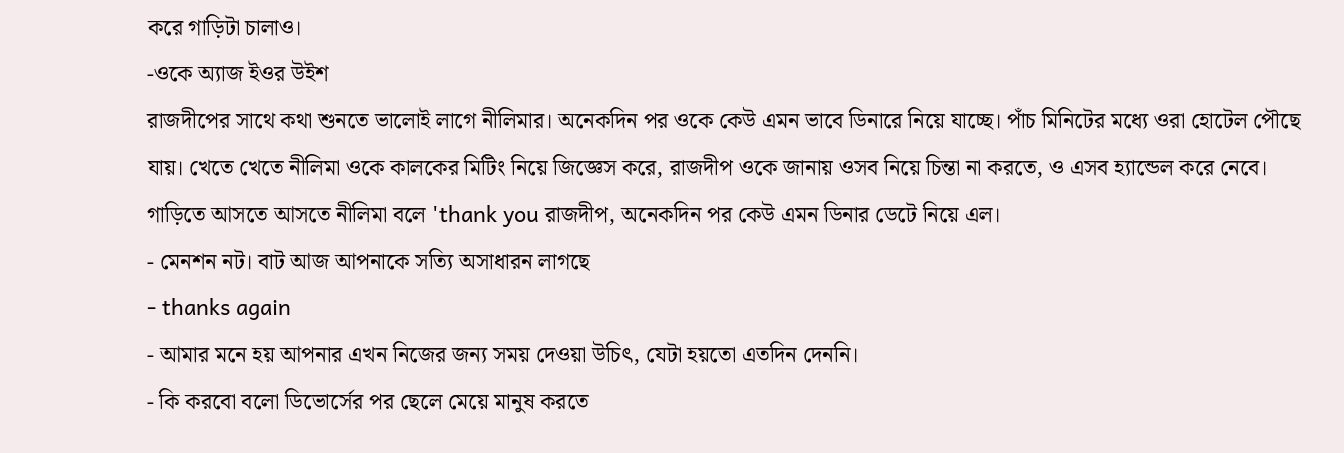করে গাড়িটা চালাও।
-ওকে অ্যাজ ইওর উইশ
রাজদীপের সাথে কথা শুনতে ভালোই লাগে নীলিমার। অনেকদিন পর ওকে কেউ এমন ভাবে ডিনারে নিয়ে যাচ্ছে। পাঁচ মিনিটের মধ্যে ওরা হোটেল পৌছে যায়। খেতে খেতে নীলিমা ওকে কালকের মিটিং নিয়ে জিজ্ঞেস করে, রাজদীপ ওকে জানায় ওসব নিয়ে চিন্তা না করতে, ও এসব হ্যান্ডেল করে নেবে। গাড়িতে আসতে আসতে নীলিমা বলে 'thank you রাজদীপ, অনেকদিন পর কেউ এমন ডিনার ডেটে নিয়ে এল।
- মেনশন নট। বাট আজ আপনাকে সত্যি অসাধারন লাগছে
- thanks again
- আমার মনে হয় আপনার এখন নিজের জন্য সময় দেওয়া উচিৎ, যেটা হয়তো এতদিন দেননি।
- কি করবো বলো ডিভোর্সের পর ছেলে মেয়ে মানুষ করতে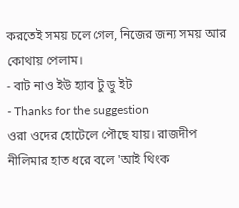করতেই সময় চলে গেল, নিজের জন্য সময় আর কোথায় পেলাম।
- বাট নাও ইউ হ্যাব টু ডু ইট
- Thanks for the suggestion
ওরা ওদের হোটেলে পৌছে যায়। রাজদীপ নীলিমার হাত ধরে বলে 'আই থিংক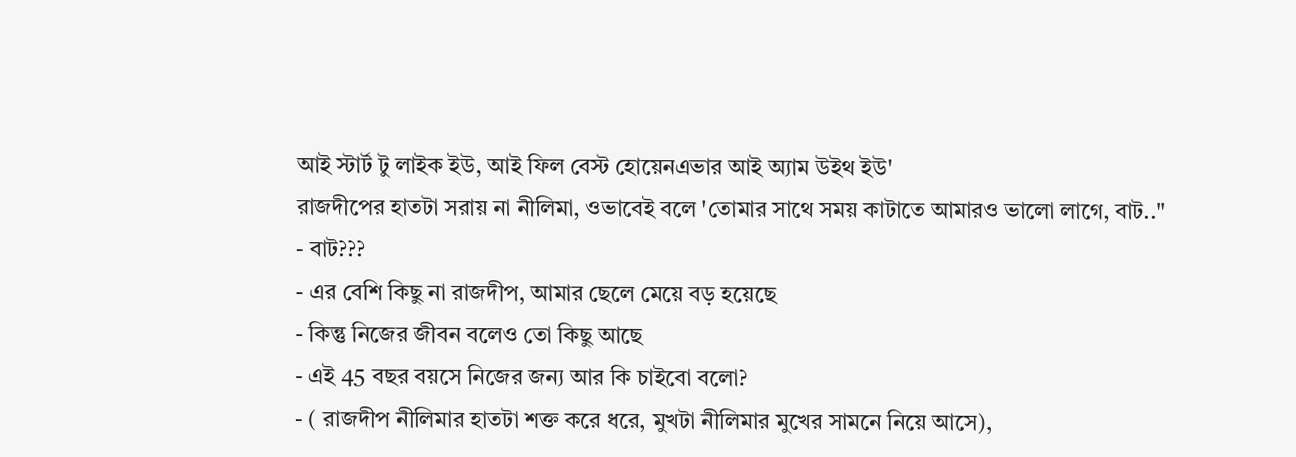আই স্টার্ট টু লাইক ইউ, আই ফিল বেস্ট হোয়েনএভার আই অ্যাম উইথ ইউ'
রাজদীপের হাতটা সরায় না নীলিমা, ওভাবেই বলে 'তোমার সাথে সময় কাটাতে আমারও ভালো লাগে, বাট.."
- বাট???
- এর বেশি কিছু না রাজদীপ, আমার ছেলে মেয়ে বড় হয়েছে
- কিন্তু নিজের জীবন বলেও তো কিছু আছে
- এই 45 বছর বয়সে নিজের জন্য আর কি চাইবো বলো?
- ( রাজদীপ নীলিমার হাতটা শক্ত করে ধরে, মুখটা নীলিমার মুখের সামনে নিয়ে আসে),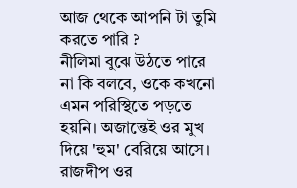আজ থেকে আপনি টা তুমি করতে পারি ?
নীলিমা বুঝে উঠতে পারে না কি বলবে, ওকে কখনো এমন পরিস্থিতে পড়তে হয়নি। অজান্তেই ওর মুখ দিয়ে 'হুম' বেরিয়ে আসে। রাজদীপ ওর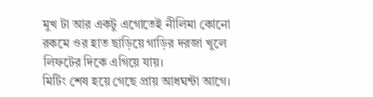মুখ টা আর একটু এগোতেই নীলিমা কোনো রকমে ওর হাত ছাড়িয়ে গাড়ির দরজা খুলে লিফটের দিকে এগিয়ে যায়।
মিটিং শেষ হয়ে গেছে প্রায় আধঘন্টা আগে।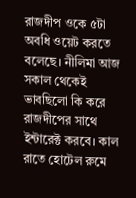রাজদীপ ওকে ৫টা অবধি ওয়েট করতে বলেছে। নীলিমা আজ সকাল থেকেই ভাবছিলো কি করে রাজদীপের সাথে ইন্টারেক্ট করবে। কাল রাতে হোটেল রুমে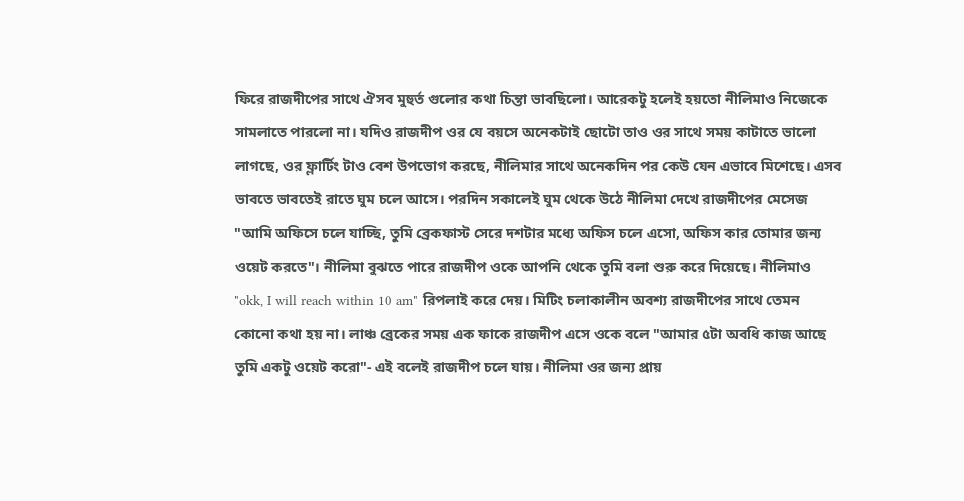ফিরে রাজদীপের সাথে ঐসব মুহুর্ত গুলোর কথা চিন্তা ভাবছিলো। আরেকটু হলেই হয়তো নীলিমাও নিজেকে সামলাতে পারলো না। যদিও রাজদীপ ওর যে বয়সে অনেকটাই ছোটো তাও ওর সাথে সময় কাটাতে ভালো লাগছে, ওর ফ্লার্টিং টাও বেশ উপভোগ করছে, নীলিমার সাথে অনেকদিন পর কেউ যেন এভাবে মিশেছে। এসব ভাবতে ভাবতেই রাতে ঘুম চলে আসে। পরদিন সকালেই ঘুম থেকে উঠে নীলিমা দেখে রাজদীপের মেসেজ "আমি অফিসে চলে যাচ্ছি, তুমি ব্রেকফাস্ট সেরে দশটার মধ্যে অফিস চলে এসো, অফিস কার তোমার জন্য ওয়েট করতে"। নীলিমা বুঝতে পারে রাজদীপ ওকে আপনি থেকে তুমি বলা শুরু করে দিয়েছে। নীলিমাও "okk, I will reach within 10 am" রিপলাই করে দেয়। মিটিং চলাকালীন অবশ্য রাজদীপের সাথে তেমন কোনো কথা হয় না। লাঞ্চ ব্রেকের সময় এক ফাকে রাজদীপ এসে ওকে বলে "আমার ৫টা অবধি কাজ আছে তুমি একটু ওয়েট করো"- এই বলেই রাজদীপ চলে যায়। নীলিমা ওর জন্য প্রায়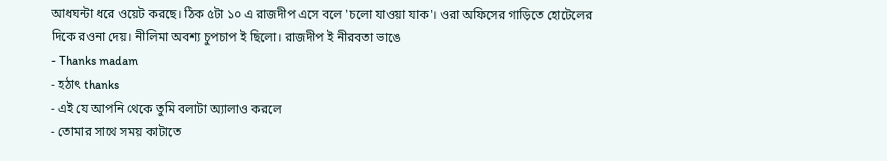আধঘন্টা ধরে ওয়েট করছে। ঠিক ৫টা ১০ এ রাজদীপ এসে বলে 'চলো যাওয়া যাক'। ওরা অফিসের গাড়িতে হোটেলের দিকে রওনা দেয়। নীলিমা অবশ্য চুপচাপ ই ছিলো। রাজদীপ ই নীরবতা ভাঙে
- Thanks madam
- হঠাৎ thanks
- এই যে আপনি থেকে তুমি বলাটা অ্যালাও করলে
- তোমার সাথে সময় কাটাতে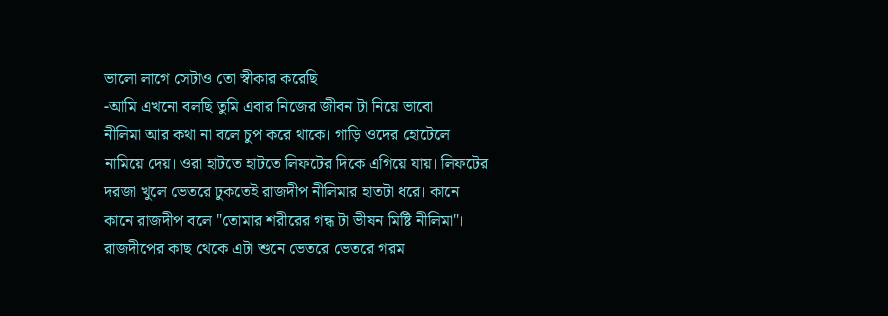ভালো লাগে সেটাও তো স্বীকার করেছি
-আমি এখনো বলছি তুমি এবার নিজের জীবন টা নিয়ে ভাবো
নীলিমা আর কথা না বলে চুপ করে থাকে। গাড়ি ওদের হোটেলে নামিয়ে দেয়। ওরা হাটতে হাটতে লিফটের দিকে এগিয়ে যায়। লিফটের দরজা খুলে ভেতরে ঢুকতেই রাজদীপ নীলিমার হাতটা ধরে। কানে কানে রাজদীপ বলে "তোমার শরীরের গন্ধ টা ভীষন মিষ্টি নীলিমা"। রাজদীপের কাছ থেকে এটা শুনে ভেতরে ভেতরে গরম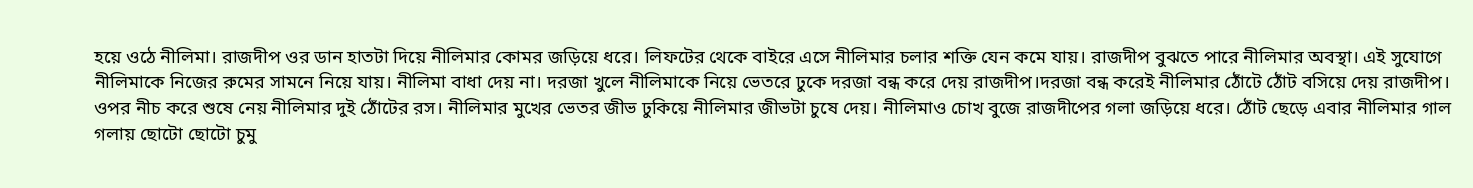হয়ে ওঠে নীলিমা। রাজদীপ ওর ডান হাতটা দিয়ে নীলিমার কোমর জড়িয়ে ধরে। লিফটের থেকে বাইরে এসে নীলিমার চলার শক্তি যেন কমে যায়। রাজদীপ বুঝতে পারে নীলিমার অবস্থা। এই সুযোগে নীলিমাকে নিজের রুমের সামনে নিয়ে যায়। নীলিমা বাধা দেয় না। দরজা খুলে নীলিমাকে নিয়ে ভেতরে ঢুকে দরজা বন্ধ করে দেয় রাজদীপ।দরজা বন্ধ করেই নীলিমার ঠোঁটে ঠোঁট বসিয়ে দেয় রাজদীপ। ওপর নীচ করে শুষে নেয় নীলিমার দুই ঠোঁটের রস। নীলিমার মুখের ভেতর জীভ ঢুকিয়ে নীলিমার জীভটা চুষে দেয়। নীলিমাও চোখ বুজে রাজদীপের গলা জড়িয়ে ধরে। ঠোঁট ছেড়ে এবার নীলিমার গাল গলায় ছোটো ছোটো চুমু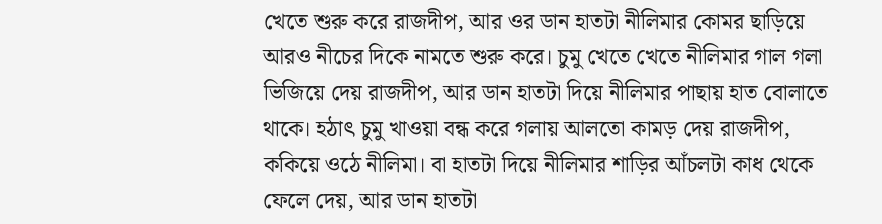খেতে শুরু করে রাজদীপ, আর ওর ডান হাতটা নীলিমার কোমর ছাড়িয়ে আরও নীচের দিকে নামতে শুরু করে। চুমু খেতে খেতে নীলিমার গাল গলা ভিজিয়ে দেয় রাজদীপ, আর ডান হাতটা দিয়ে নীলিমার পাছায় হাত বোলাতে থাকে। হঠাৎ চুমু খাওয়া বন্ধ করে গলায় আলতো কামড় দেয় রাজদীপ, ককিয়ে ওঠে নীলিমা। বা হাতটা দিয়ে নীলিমার শাড়ির আঁচলটা কাধ থেকে ফেলে দেয়, আর ডান হাতটা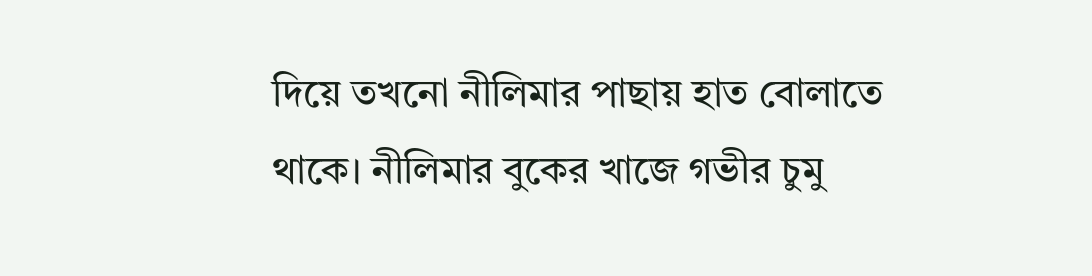দিয়ে তখনো নীলিমার পাছায় হাত বোলাতে থাকে। নীলিমার বুকের খাজে গভীর চুমু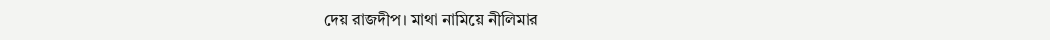দেয় রাজদীপ। মাথা নামিয়ে নীলিমার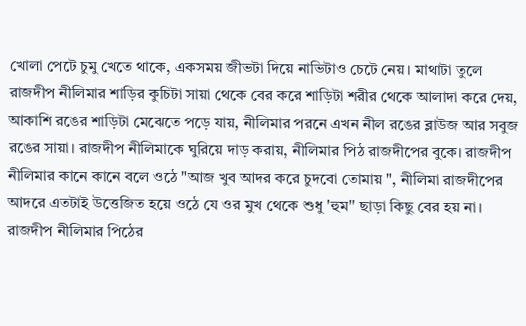খোলা পেটে চুমু খেতে থাকে, একসময় জীভটা দিয়ে নাভিটাও চেটে নেয়। মাথাটা তুলে রাজদীপ নীলিমার শাড়ির কুচিটা সায়া থেকে বের করে শাড়িটা শরীর থেকে আলাদা করে দেয়, আকাশি রঙের শাড়িটা মেঝেতে পড়ে যায়, নীলিমার পরনে এখন নীল রঙের ব্লাউজ আর সবুজ রঙের সায়া। রাজদীপ নীলিমাকে ঘুরিয়ে দাড় করায়, নীলিমার পিঠ রাজদীপের বুকে। রাজদীপ নীলিমার কানে কানে বলে ওঠে "আজ খুব আদর করে চুদবো তোমায় ", নীলিমা রাজদীপের আদরে এতটাই উত্তেজিত হয়ে ওঠে যে ওর মুখ থেকে শুধু 'হুম'' ছাড়া কিছু বের হয় না। রাজদীপ নীলিমার পিঠের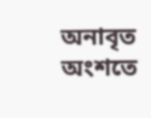অনাবৃত অংশতে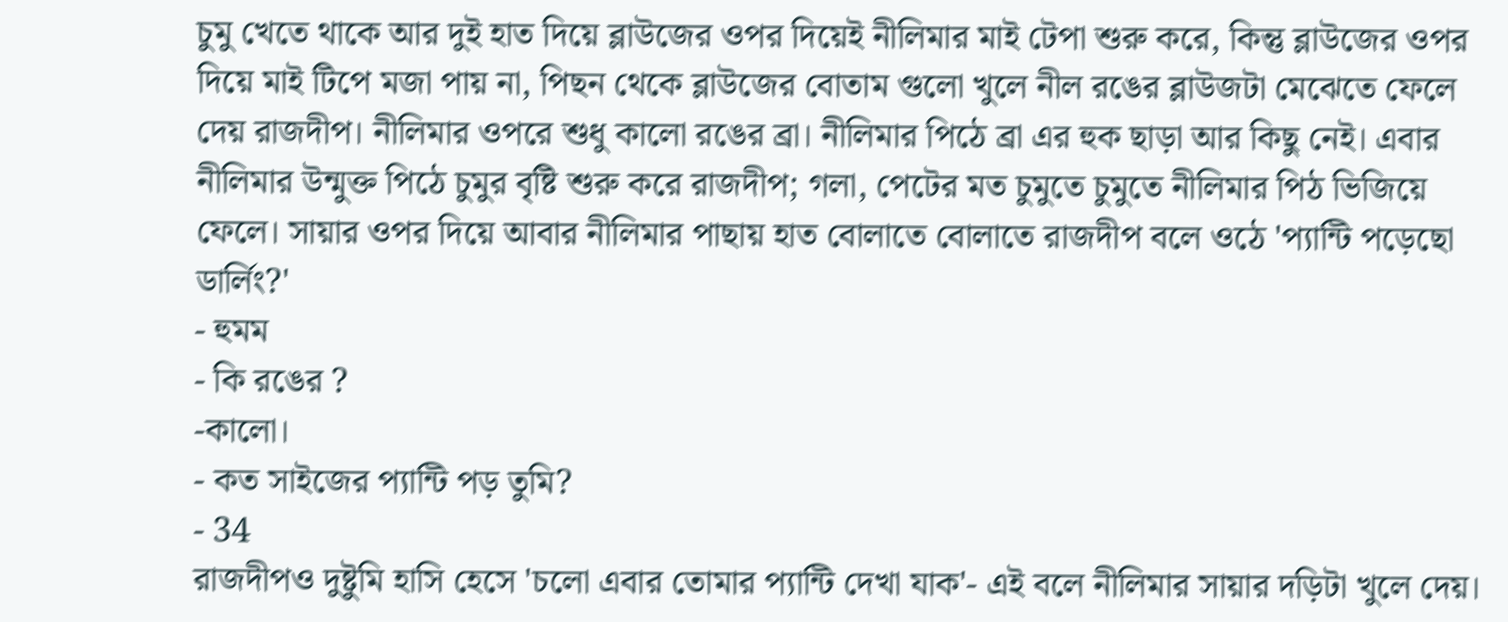চুমু খেতে থাকে আর দুই হাত দিয়ে ব্লাউজের ওপর দিয়েই নীলিমার মাই টেপা শুরু করে, কিন্তু ব্লাউজের ওপর দিয়ে মাই টিপে মজা পায় না, পিছন থেকে ব্লাউজের বোতাম গুলো খুলে নীল রঙের ব্লাউজটা মেঝেতে ফেলে দেয় রাজদীপ। নীলিমার ওপরে শুধু কালো রঙের ব্রা। নীলিমার পিঠে ব্রা এর হুক ছাড়া আর কিছু নেই। এবার নীলিমার উন্মুক্ত পিঠে চুমুর বৃষ্টি শুরু করে রাজদীপ; গলা, পেটের মত চুমুতে চুমুতে নীলিমার পিঠ ভিজিয়ে ফেলে। সায়ার ওপর দিয়ে আবার নীলিমার পাছায় হাত বোলাতে বোলাতে রাজদীপ বলে ওঠে 'প্যান্টি পড়েছো ডার্লিং?'
- হুমম
- কি রঙের ?
-কালো।
- কত সাইজের প্যান্টি পড় তুমি?
- 34
রাজদীপও দুষ্টুমি হাসি হেসে 'চলো এবার তোমার প্যান্টি দেখা যাক'- এই বলে নীলিমার সায়ার দড়িটা খুলে দেয়।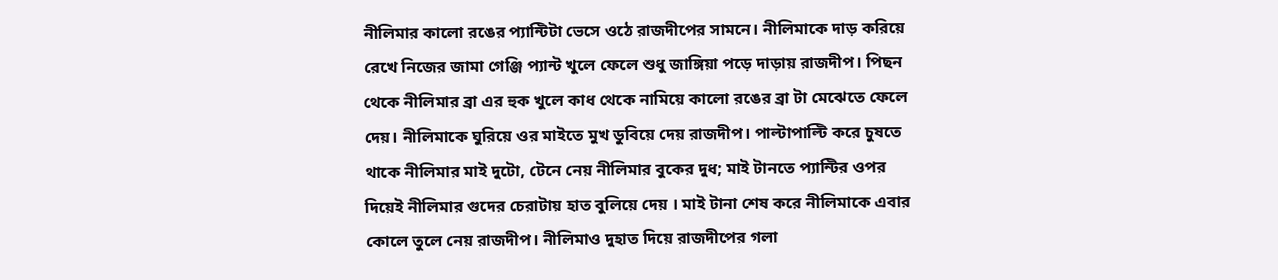নীলিমার কালো রঙের প্যান্টিটা ভেসে ওঠে রাজদীপের সামনে। নীলিমাকে দাড় করিয়ে রেখে নিজের জামা গেঞ্জি প্যান্ট খুলে ফেলে শুধু জাঙ্গিয়া পড়ে দাড়ায় রাজদীপ। পিছন থেকে নীলিমার ব্রা এর হুক খুলে কাধ থেকে নামিয়ে কালো রঙের ব্রা টা মেঝেতে ফেলে দেয়। নীলিমাকে ঘুরিয়ে ওর মাইতে মুখ ডুবিয়ে দেয় রাজদীপ। পাল্টাপাল্টি করে চুষতে থাকে নীলিমার মাই দুটো, টেনে নেয় নীলিমার বুকের দুধ; মাই টানতে প্যান্টির ওপর দিয়েই নীলিমার গুদের চেরাটায় হাত বুলিয়ে দেয় । মাই টানা শেষ করে নীলিমাকে এবার কোলে তুলে নেয় রাজদীপ। নীলিমাও দুহাত দিয়ে রাজদীপের গলা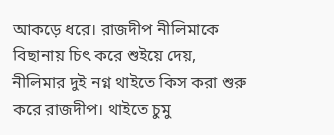আকড়ে ধরে। রাজদীপ নীলিমাকে বিছানায় চিৎ করে শুইয়ে দেয়, নীলিমার দুই নগ্ন থাইতে কিস করা শুরু করে রাজদীপ। থাইতে চুমু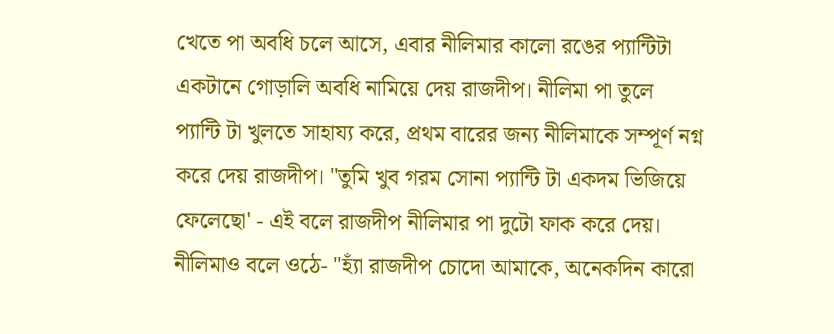খেতে পা অবধি চলে আসে, এবার নীলিমার কালো রঙের প্যান্টিটা একটানে গোড়ালি অবধি নামিয়ে দেয় রাজদীপ। নীলিমা পা তুলে প্যান্টি টা খুলতে সাহায্য করে, প্রথম বারের জন্য নীলিমাকে সম্পূর্ণ নগ্ন করে দেয় রাজদীপ। "তুমি খুব গরম সোনা প্যান্টি টা একদম ভিজিয়ে ফেলেছো' - এই বলে রাজদীপ নীলিমার পা দুটো ফাক করে দেয়। নীলিমাও বলে ওঠে- "হ্যাঁ রাজদীপ চোদো আমাকে, অনেকদিন কারো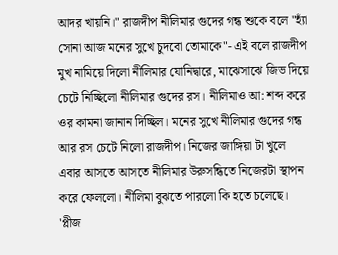আদর খায়নি।" রাজদীপ নীলিমার গুদের গন্ধ শুকে বলে "হ্যাঁ সোনা আজ মনের সুখে চুদবো তোমাকে"- এই বলে রাজদীপ মুখ নামিয়ে দিলো নীলিমার যোনিদ্বারে, মাঝেসাঝে জিভ দিয়ে চেটে নিচ্ছিলো নীলিমার গুদের রস। নীলিমাও আ: শব্দ করে ওর কামনা জানান দিচ্ছিল। মনের সুখে নীলিমার গুদের গন্ধ আর রস চেটে নিলো রাজদীপ। নিজের জাঙ্গিয়া টা খুলে এবার আসতে আসতে নীলিমার উরুসন্ধিতে নিজেরটা স্থাপন করে ফেললো। নীলিমা বুঝতে পারলো কি হতে চলেছে। 'প্লীজ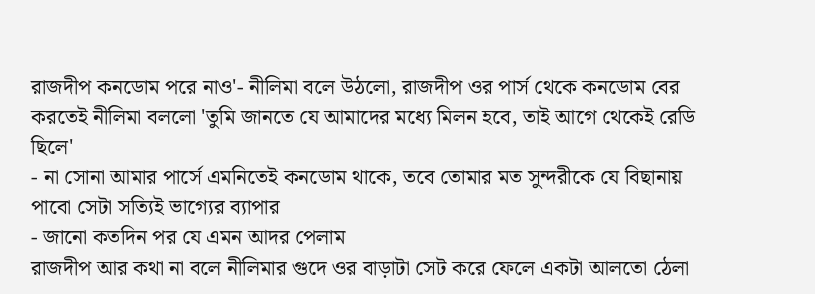রাজদীপ কনডোম পরে নাও'- নীলিমা বলে উঠলো, রাজদীপ ওর পার্স থেকে কনডোম বের করতেই নীলিমা বললো 'তুমি জানতে যে আমাদের মধ্যে মিলন হবে, তাই আগে থেকেই রেডি ছিলে'
- না সোনা আমার পার্সে এমনিতেই কনডোম থাকে, তবে তোমার মত সুন্দরীকে যে বিছানায় পাবো সেটা সত্যিই ভাগ্যের ব্যাপার
- জানো কতদিন পর যে এমন আদর পেলাম
রাজদীপ আর কথা না বলে নীলিমার গুদে ওর বাড়াটা সেট করে ফেলে একটা আলতো ঠেলা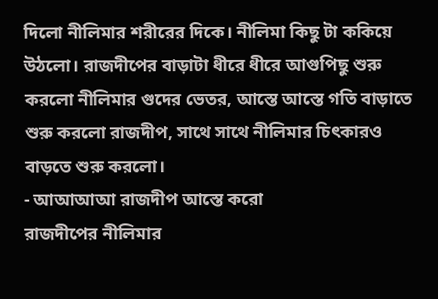দিলো নীলিমার শরীরের দিকে। নীলিমা কিছু টা ককিয়ে উঠলো। রাজদীপের বাড়াটা ধীরে ধীরে আগুপিছু শুরু করলো নীলিমার গুদের ভেতর, আস্তে আস্তে গতি বাড়াতে শুরু করলো রাজদীপ, সাথে সাথে নীলিমার চিৎকারও বাড়তে শুরু করলো।
- আআআআ রাজদীপ আস্তে করো
রাজদীপের নীলিমার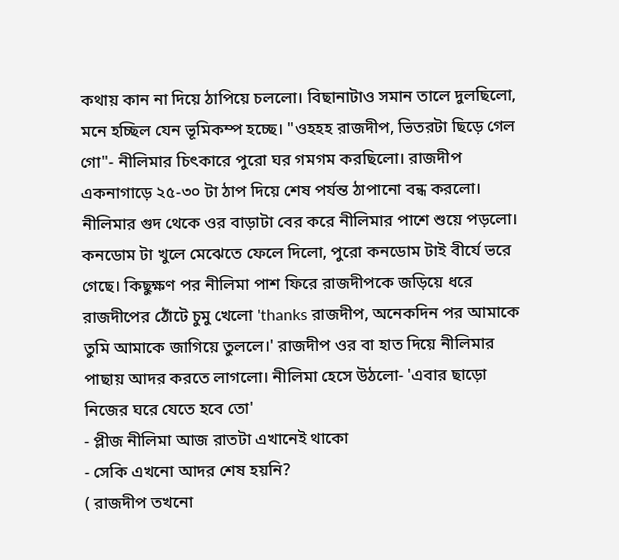কথায় কান না দিয়ে ঠাপিয়ে চললো। বিছানাটাও সমান তালে দুলছিলো, মনে হচ্ছিল যেন ভূমিকম্প হচ্ছে। "ওহহহ রাজদীপ, ভিতরটা ছিড়ে গেল গো"- নীলিমার চিৎকারে পুরো ঘর গমগম করছিলো। রাজদীপ একনাগাড়ে ২৫-৩০ টা ঠাপ দিয়ে শেষ পর্যন্ত ঠাপানো বন্ধ করলো। নীলিমার গুদ থেকে ওর বাড়াটা বের করে নীলিমার পাশে শুয়ে পড়লো। কনডোম টা খুলে মেঝেতে ফেলে দিলো, পুরো কনডোম টাই বীর্যে ভরে গেছে। কিছুক্ষণ পর নীলিমা পাশ ফিরে রাজদীপকে জড়িয়ে ধরে রাজদীপের ঠোঁটে চুমু খেলো 'thanks রাজদীপ, অনেকদিন পর আমাকে তুমি আমাকে জাগিয়ে তুললে।' রাজদীপ ওর বা হাত দিয়ে নীলিমার পাছায় আদর করতে লাগলো। নীলিমা হেসে উঠলো- 'এবার ছাড়ো নিজের ঘরে যেতে হবে তো'
- প্লীজ নীলিমা আজ রাতটা এখানেই থাকো
- সেকি এখনো আদর শেষ হয়নি?
( রাজদীপ তখনো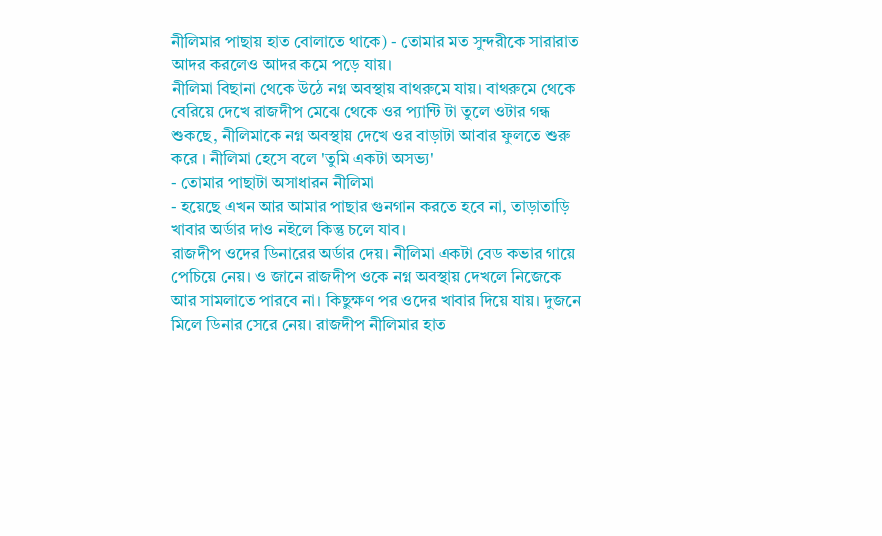নীলিমার পাছায় হাত বোলাতে থাকে) - তোমার মত সুন্দরীকে সারারাত আদর করলেও আদর কমে পড়ে যায়।
নীলিমা বিছানা থেকে উঠে নগ্ন অবস্থায় বাথরুমে যায়। বাথরুমে থেকে বেরিয়ে দেখে রাজদীপ মেঝে থেকে ওর প্যান্টি টা তুলে ওটার গন্ধ শুকছে, নীলিমাকে নগ্ন অবস্থায় দেখে ওর বাড়াটা আবার ফুলতে শুরু করে । নীলিমা হেসে বলে 'তুমি একটা অসভ্য'
- তোমার পাছাটা অসাধারন নীলিমা
- হয়েছে এখন আর আমার পাছার গুনগান করতে হবে না, তাড়াতাড়ি খাবার অর্ডার দাও নইলে কিন্তু চলে যাব।
রাজদীপ ওদের ডিনারের অর্ডার দেয়। নীলিমা একটা বেড কভার গায়ে পেচিয়ে নেয়। ও জানে রাজদীপ ওকে নগ্ন অবস্থায় দেখলে নিজেকে আর সামলাতে পারবে না। কিছুক্ষণ পর ওদের খাবার দিয়ে যায়। দুজনে মিলে ডিনার সেরে নেয়। রাজদীপ নীলিমার হাত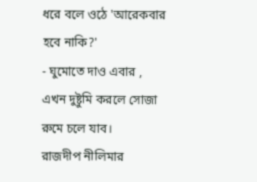ধরে বলে ওঠে 'আরেকবার হবে নাকি?'
- ঘুমোতে দাও এবার , এখন দুষ্টুমি করলে সোজা রুমে চলে যাব।
রাজদীপ নীলিমার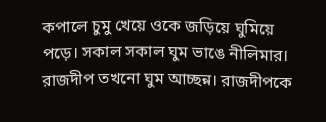কপালে চুমু খেয়ে ওকে জড়িয়ে ঘুমিয়ে পড়ে। সকাল সকাল ঘুম ভাঙে নীলিমার। রাজদীপ তখনো ঘুম আচ্ছন্ন। রাজদীপকে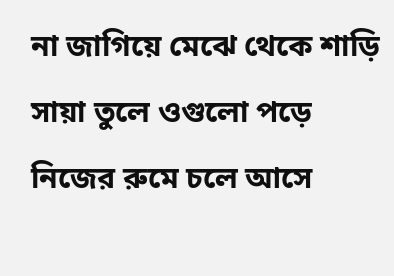না জাগিয়ে মেঝে থেকে শাড়ি সায়া তুলে ওগুলো পড়ে নিজের রুমে চলে আসে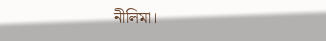নীলিমা।